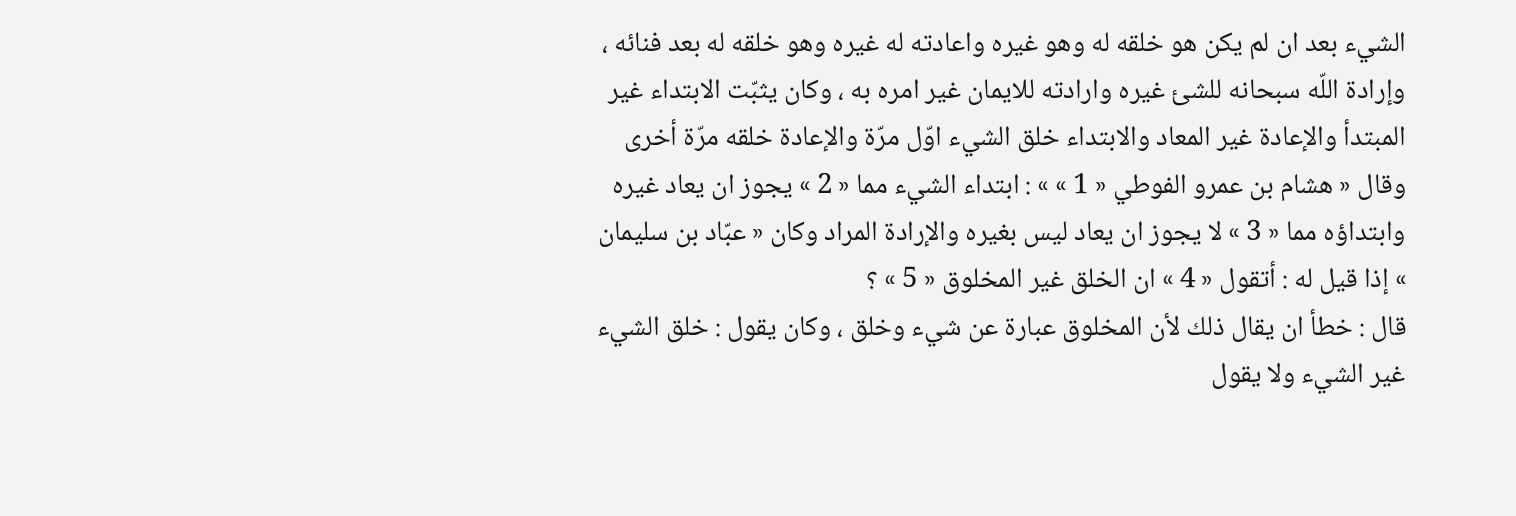الشيء بعد ان لم يكن هو خلقه له وهو غيره واعادته له غيره وهو خلقه له بعد فنائه ، وإرادة اللّه سبحانه للشئ غيره وارادته للايمان غير امره به ، وكان يثبّت الابتداء غير المبتدأ والإعادة غير المعاد والابتداء خلق الشيء اوّل مرّة والإعادة خلقه مرّة أخرى وقال « هشام بن عمرو الفوطي « 1 » » : ابتداء الشيء مما « 2 » يجوز ان يعاد غيره وابتداؤه مما « 3 » لا يجوز ان يعاد ليس بغيره والإرادة المراد وكان « عبّاد بن سليمان » إذا قيل له : أتقول « 4 » ان الخلق غير المخلوق « 5 » ؟
قال : خطأ ان يقال ذلك لأن المخلوق عبارة عن شيء وخلق ، وكان يقول : خلق الشيء غير الشيء ولا يقول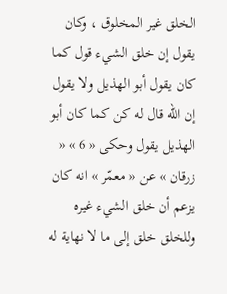الخلق غير المخلوق ، وكان يقول إن خلق الشيء قول كما كان يقول أبو الهذيل ولا يقول إن اللّه قال له كن كما كان أبو الهذيل يقول وحكى « 6 » « زرقان » عن « معمّر » انه كان يزعم أن خلق الشيء غيره وللخلق خلق إلى ما لا نهاية له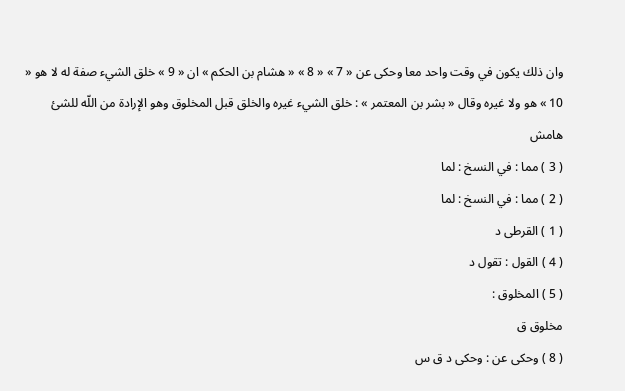وان ذلك يكون في وقت واحد معا وحكى عن « 7 » « 8 » « هشام بن الحكم » ان « 9 » خلق الشيء صفة له لا هو « 10 » هو ولا غيره وقال « بشر بن المعتمر » : خلق الشيء غيره والخلق قبل المخلوق وهو الإرادة من اللّه للشئ
هامش
( 3 ) مما : في النسخ : لما
( 2 ) مما : في النسخ : لما
( 1 ) القرطى د
( 4 ) القول : تقول د
( 5 ) المخلوق :
مخلوق ق
( 8 ) وحكى عن : وحكى د ق س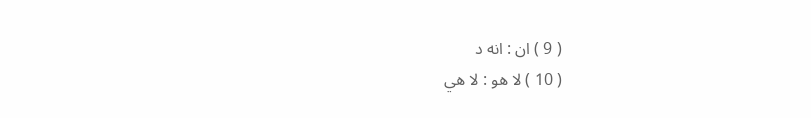( 9 ) ان : انه د
( 10 ) لا هو : لا هي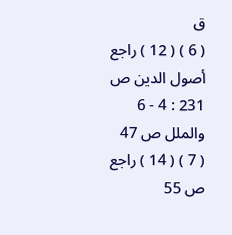ق
( 6 ) ( 12 ) راجع أصول الدين ص 231 : 4 - 6 والملل ص 47
( 7 ) ( 14 ) راجع ص 55